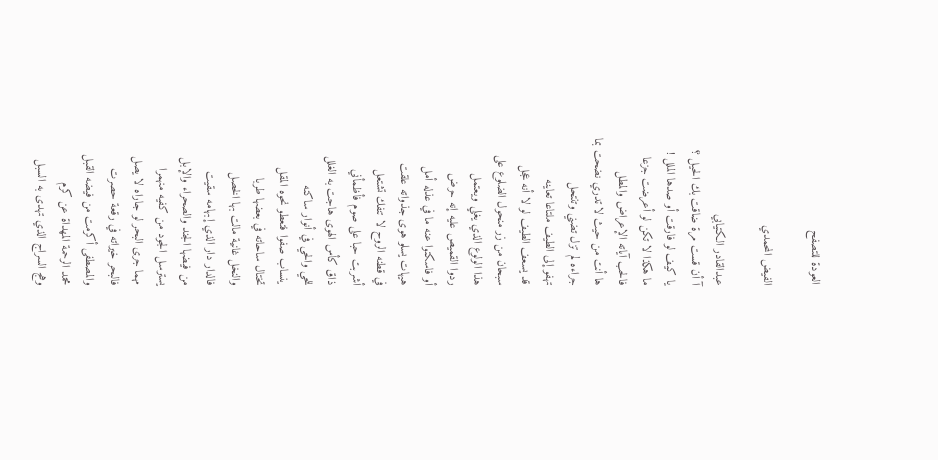العودة للتصفح

الفيض المحمدي

عبدالقادر الكتيابي
آ أن قست مرة ضاقت بك الحيل ؟
يا كيف لو فارقت أو صدها الملل !
ما هكذا لا تكن لو أعرضت جزعا
فالحب آياته الإعراض والمطل
ها أنت من حيث لا تدري نضحت بما
جراءه لم تزل تضني وتنتحل
تهفو إلى الطيف ملتاعا تعاينه
قد يسعف الطيف لو لا أنه عجل
سبحان من زر منحول الضلوع على
هذا الولوع الذي يغلي ويعتمل
ردوا القميص عليه إنه حرض
أو فاسكتوا عنه ما في عذله أمل
هيهات يسلو هوى جذواته علقت
في قطنه الروح لا تنفك تشتعل
أشربت حبا على صوم فأظمأني
ذاق كأس الهوى هاجت به الغلل
للحي والحي في أنوار ساكنه
ينساب صفوا فتعطو نحوه المقل
تختال ساحاته في بعضها طربا
والنخل غانية مالت بها الخصل
فالدار دار الذي إبهامه سقيت
من فيضها الجند والصحراء والإبل
يسترسل الجود من كفيه منهمرا
مهما جرى البحر لو جاراه لا يصل
فالبحر خيراته في رقعة حصرت
والمصطفى أكرمت من فيضه القبل
محمد الرحمة المهداة عن كرم
وهج السراج الذي تهدى به السبل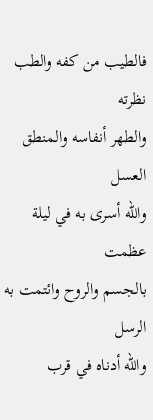فالطيب من كفه والطب نظرته
والطهر أنفاسه والمنطق العسل
والله أسرى به في ليلة عظمت
بالجسم والروح وائتمت به الرسل
والله أدناه في قرب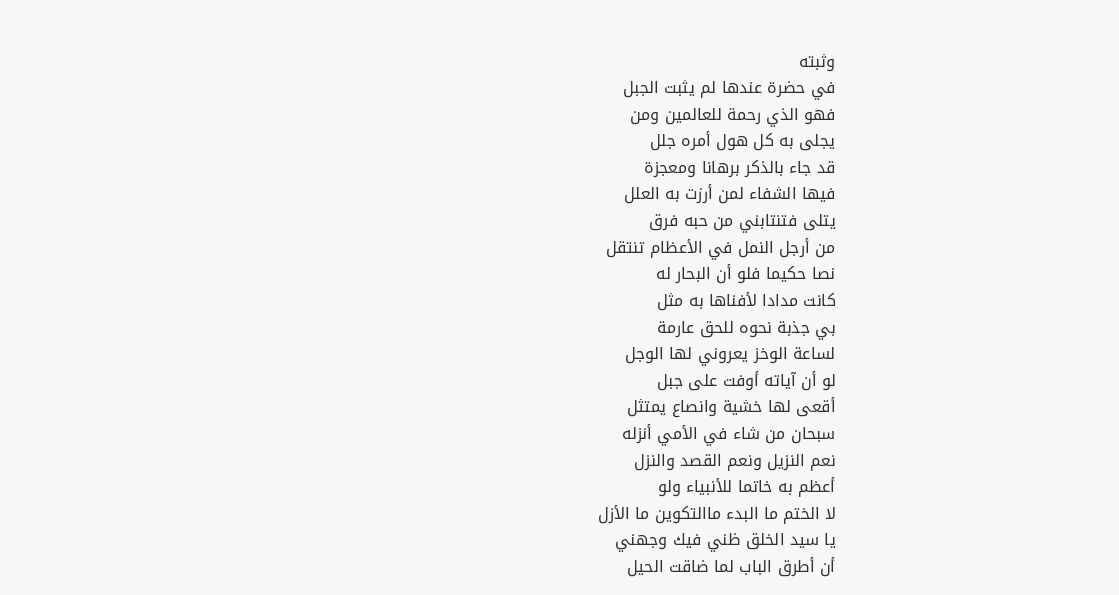وثبته
في حضرة عندها لم يثبت الجبل
فهو الذي رحمة للعالمين ومن
يجلى به كل هول أمره جلل
قد جاء بالذكر برهانا ومعجزة
فيها الشفاء لمن أرزت به العلل
يتلى فتنتابني من حبه فرق
من أرجل النمل في الأعظام تنتقل
نصا حكيما فلو أن البحار له
كانت مدادا لأفناها به مثل
بي جذبة نحوه للحق عارمة
لساعة الوخز يعروني لها الوجل
لو أن آياته أوفت على جبل
أقعى لها خشية وانصاع يمتثل
سبحان من شاء في الأمي أنزله
نعم النزيل ونعم القصد والنزل
أعظم به خاتما للأنبياء ولو
لا الختم ما البدء ماالتكوين ما الأزل
يا سيد الخلق ظني فيك وجهني
أن أطرق الباب لما ضاقت الحيل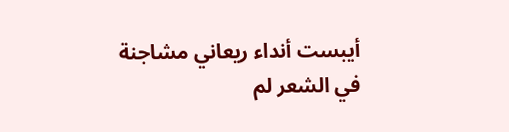أيبست أنداء ريعاني مشاجنة
في الشعر لم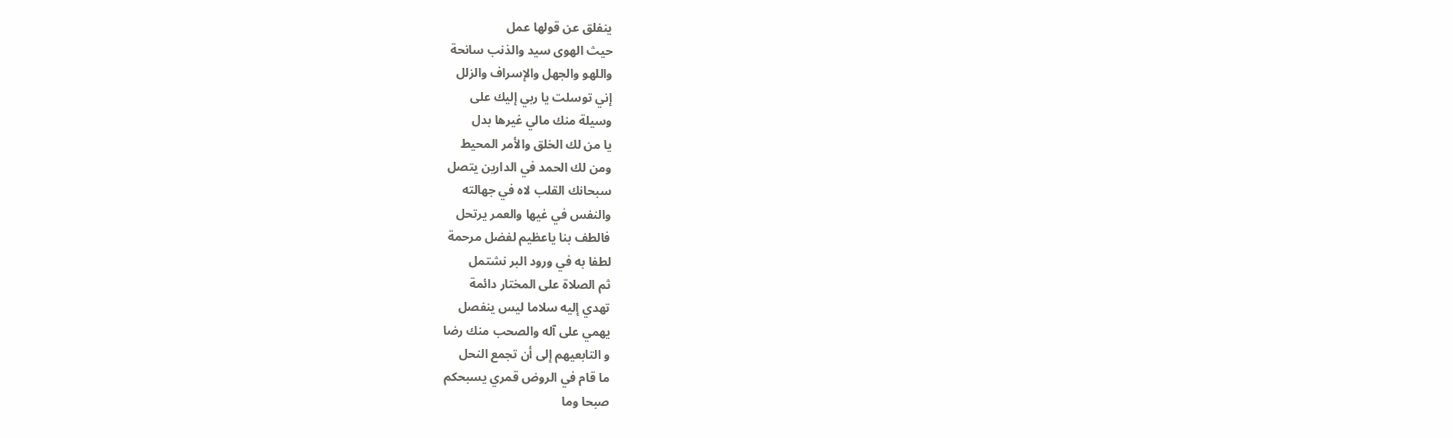ينفلق عن قولها عمل
حيث الهوى سيد والذنب سانحة
واللهو والجهل والإسراف والزلل
إني توسلت يا ربي إليك على
وسيلة منك مالي غيرها بدل
يا من لك الخلق والأمر المحيط
ومن لك الحمد في الدارين يتصل
سبحانك القلب لاه في جهالته
والنفس في غيها والعمر يرتحل
فالطف بنا ياعظيم لفضل مرحمة
لطفا به في ورود البر نشتمل
ثم الصلاة على المختار دائمة
تهدي إليه سلاما ليس ينفصل
يهمي على آله والصحب منك رضا
و التابعيهم إلى أن تجمع النحل
ما قام في الروض قمري يسبحكم
صبحا وما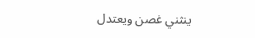ينثني غصن ويعتدل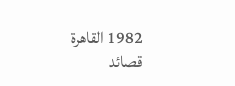1982 القاهرة
قصائد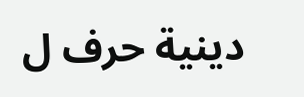دينية حرف ل